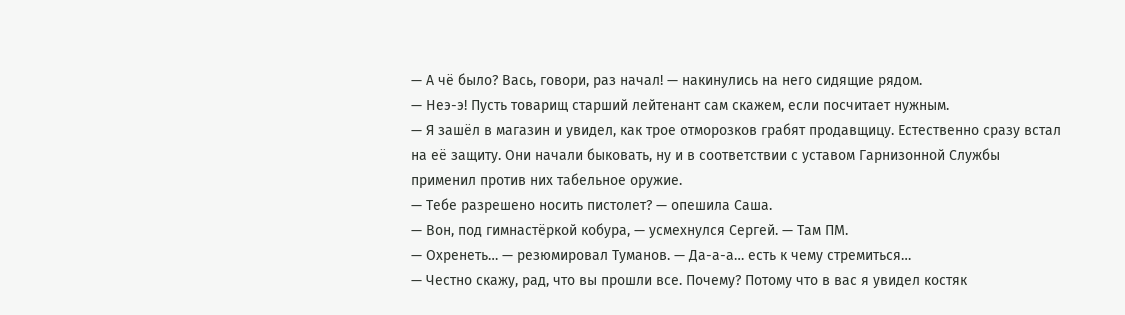— А чё было? Вась, говори, раз начал! — накинулись на него сидящие рядом.
— Неэ-э! Пусть товарищ старший лейтенант сам скажем, если посчитает нужным.
— Я зашёл в магазин и увидел, как трое отморозков грабят продавщицу. Естественно сразу встал на её защиту. Они начали быковать, ну и в соответствии с уставом Гарнизонной Службы применил против них табельное оружие.
— Тебе разрешено носить пистолет? — опешила Саша.
— Вон, под гимнастёркой кобура, — усмехнулся Сергей. — Там ПМ.
— Охренеть… — резюмировал Туманов. — Да-а-а… есть к чему стремиться…
— Честно скажу, рад, что вы прошли все. Почему? Потому что в вас я увидел костяк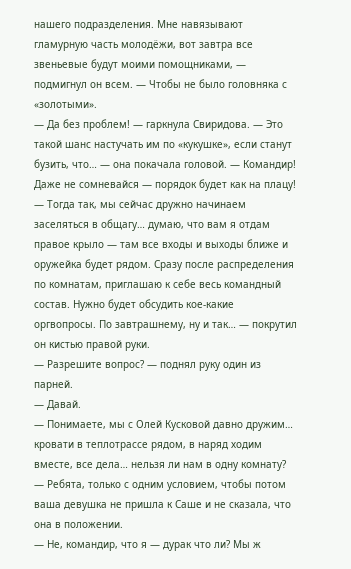нашего подразделения. Мне навязывают гламурную часть молодёжи, вот завтра все звеньевые будут моими помощниками, — подмигнул он всем. — Чтобы не было головняка с «золотыми».
— Да без проблем! — гаркнула Свиридова. — Это такой шанс настучать им по «кукушке», если станут бузить, что… — она покачала головой. — Командир! Даже не сомневайся — порядок будет как на плацу!
— Тогда так, мы сейчас дружно начинаем заселяться в общагу… думаю, что вам я отдам правое крыло — там все входы и выходы ближе и оружейка будет рядом. Сразу после распределения по комнатам, приглашаю к себе весь командный состав. Нужно будет обсудить кое-какие оргвопросы. По завтрашнему, ну и так… — покрутил он кистью правой руки.
— Разрешите вопрос? — поднял руку один из парней.
— Давай.
— Понимаете, мы с Олей Кусковой давно дружим… кровати в теплотрассе рядом, в наряд ходим вместе, все дела… нельзя ли нам в одну комнату?
— Ребята, только с одним условием, чтобы потом ваша девушка не пришла к Саше и не сказала, что она в положении.
— Не, командир, что я — дурак что ли? Мы ж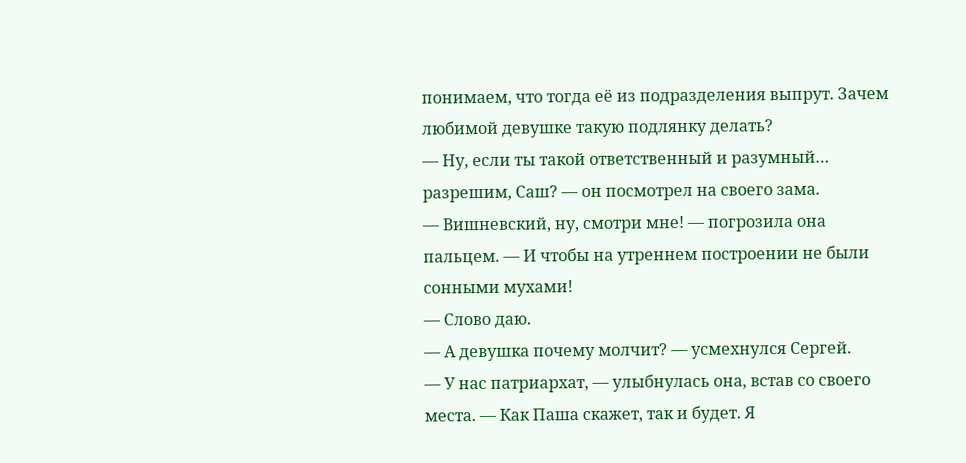понимаем, что тогда её из подразделения выпрут. Зачем любимой девушке такую подлянку делать?
— Ну, если ты такой ответственный и разумный… разрешим, Саш? — он посмотрел на своего зама.
— Вишневский, ну, смотри мне! — погрозила она пальцем. — И чтобы на утреннем построении не были сонными мухами!
— Слово даю.
— А девушка почему молчит? — усмехнулся Сергей.
— У нас патриархат, — улыбнулась она, встав со своего места. — Как Паша скажет, так и будет. Я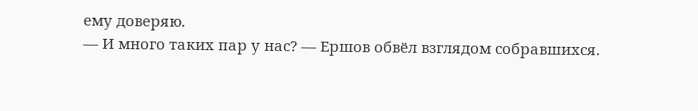ему доверяю.
— И много таких пар у нас? — Ершов обвёл взглядом собравшихся.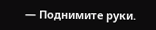— Поднимите руки.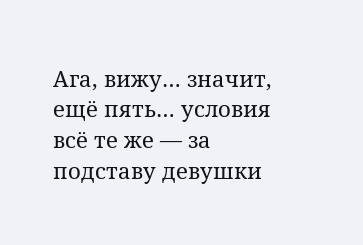Ага, вижу… значит, ещё пять… условия всё те же — за подставу девушки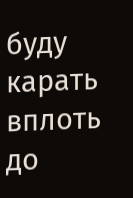буду карать вплоть до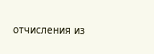отчисления из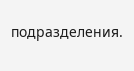подразделения.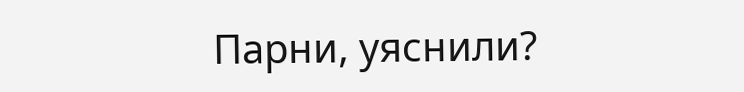Парни, уяснили?